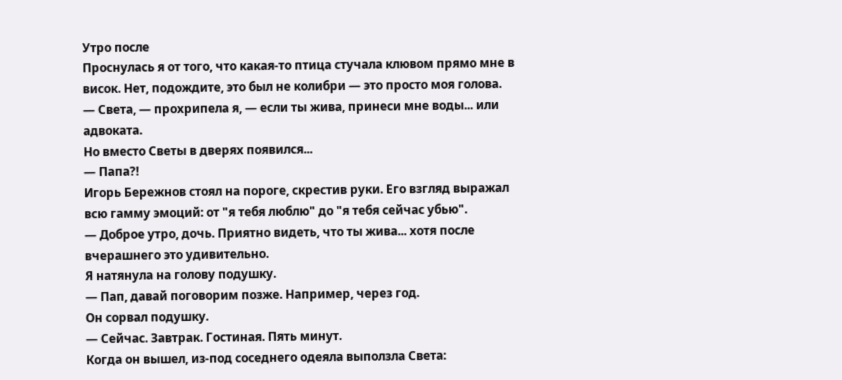Утро после
Проснулась я от того, что какая-то птица стучала клювом прямо мне в висок. Нет, подождите, это был не колибри — это просто моя голова.
— Света, — прохрипела я, — если ты жива, принеси мне воды... или адвоката.
Но вместо Светы в дверях появился...
— Папа?!
Игорь Бережнов стоял на пороге, скрестив руки. Его взгляд выражал всю гамму эмоций: от "я тебя люблю" до "я тебя сейчас убью".
— Доброе утро, дочь. Приятно видеть, что ты жива... хотя после вчерашнего это удивительно.
Я натянула на голову подушку.
— Пап, давай поговорим позже. Например, через год.
Он сорвал подушку.
— Сейчас. Завтрак. Гостиная. Пять минут.
Когда он вышел, из-под соседнего одеяла выползла Света: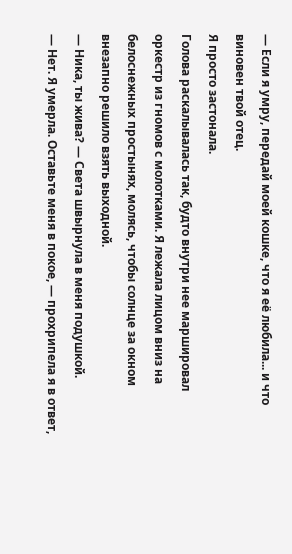— Если я умру, передай моей кошке, что я её любила... и что виновен твой отец.
Я просто застонала.
Голова раскалывалась так, будто внутри нее маршировал оркестр из гномов с молотками. Я лежала лицом вниз на белоснежных простынях, молясь, чтобы солнце за окном внезапно решило взять выходной.
— Ника, ты жива? — Света швырнула в меня подушкой.
— Нет. Я умерла. Оставьте меня в покое, — прохрипела я в ответ,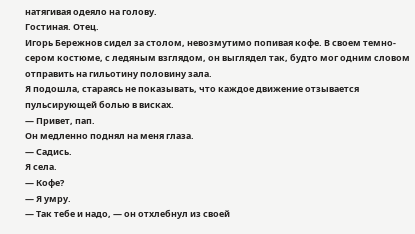натягивая одеяло на голову.
Гостиная. Отец.
Игорь Бережнов сидел за столом, невозмутимо попивая кофе. В своем темно-сером костюме, с ледяным взглядом, он выглядел так, будто мог одним словом отправить на гильотину половину зала.
Я подошла, стараясь не показывать, что каждое движение отзывается пульсирующей болью в висках.
— Привет, пап.
Он медленно поднял на меня глаза.
— Садись.
Я села.
— Кофе?
— Я умру.
— Так тебе и надо, — он отхлебнул из своей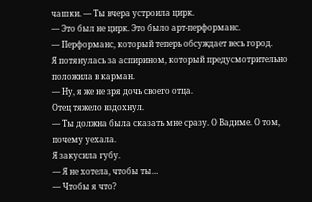чашки. — Ты вчера устроила цирк.
— Это был не цирк. Это было арт-перформанс.
— Перформанс, который теперь обсуждает весь город.
Я потянулась за аспирином, который предусмотрительно положила в карман.
— Ну, я же не зря дочь своего отца.
Отец тяжело вздохнул.
— Ты должна была сказать мне сразу. О Вадиме. О том, почему уехала.
Я закусила губу.
— Я не хотела, чтобы ты…
— Чтобы я что?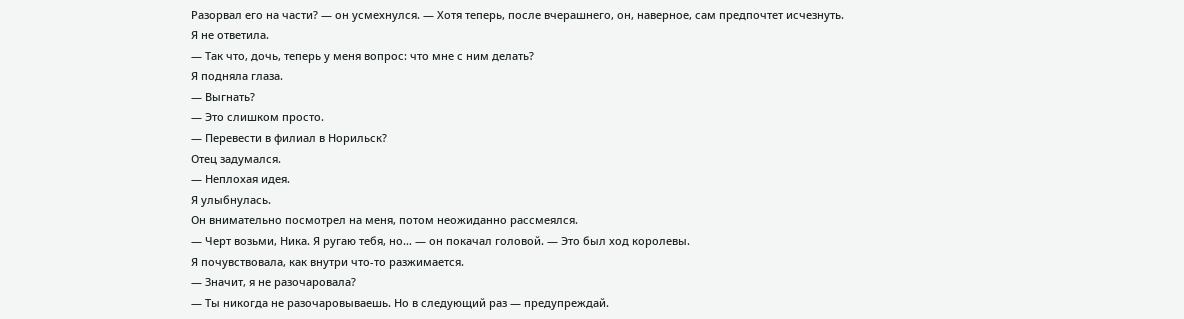Разорвал его на части? — он усмехнулся. — Хотя теперь, после вчерашнего, он, наверное, сам предпочтет исчезнуть.
Я не ответила.
— Так что, дочь, теперь у меня вопрос: что мне с ним делать?
Я подняла глаза.
— Выгнать?
— Это слишком просто.
— Перевести в филиал в Норильск?
Отец задумался.
— Неплохая идея.
Я улыбнулась.
Он внимательно посмотрел на меня, потом неожиданно рассмеялся.
— Черт возьми, Ника. Я ругаю тебя, но… — он покачал головой. — Это был ход королевы.
Я почувствовала, как внутри что-то разжимается.
— Значит, я не разочаровала?
— Ты никогда не разочаровываешь. Но в следующий раз — предупреждай.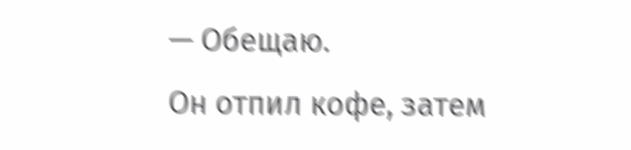— Обещаю.
Он отпил кофе, затем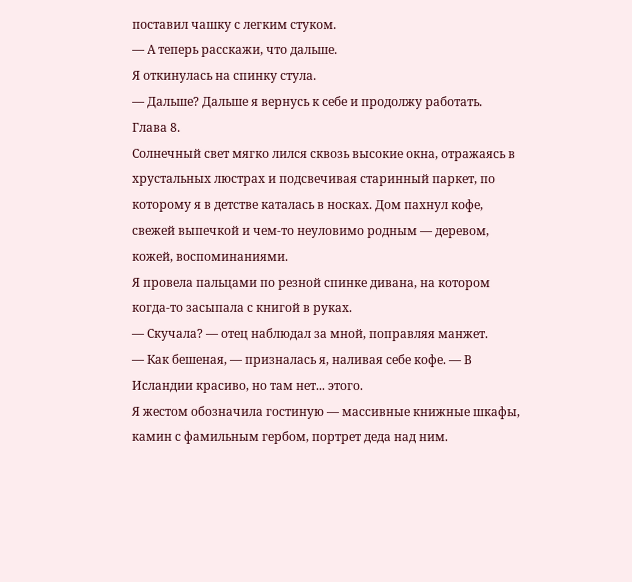поставил чашку с легким стуком.
— А теперь расскажи, что дальше.
Я откинулась на спинку стула.
— Дальше? Дальше я вернусь к себе и продолжу работать.
Глава 8.
Солнечный свет мягко лился сквозь высокие окна, отражаясь в хрустальных люстрах и подсвечивая старинный паркет, по которому я в детстве каталась в носках. Дом пахнул кофе, свежей выпечкой и чем-то неуловимо родным — деревом, кожей, воспоминаниями.
Я провела пальцами по резной спинке дивана, на котором когда-то засыпала с книгой в руках.
— Скучала? — отец наблюдал за мной, поправляя манжет.
— Как бешеная, — призналась я, наливая себе кофе. — В Исландии красиво, но там нет... этого.
Я жестом обозначила гостиную — массивные книжные шкафы, камин с фамильным гербом, портрет деда над ним.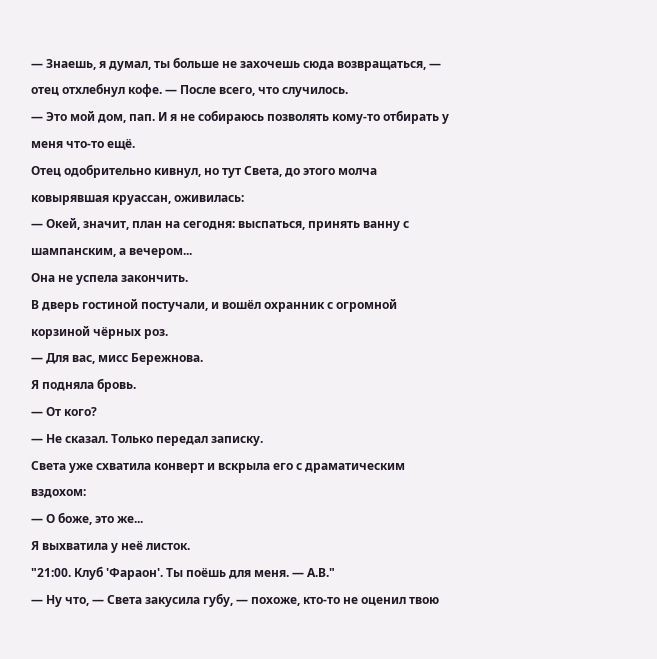— Знаешь, я думал, ты больше не захочешь сюда возвращаться, — отец отхлебнул кофе. — После всего, что случилось.
— Это мой дом, пап. И я не собираюсь позволять кому-то отбирать у меня что-то ещё.
Отец одобрительно кивнул, но тут Света, до этого молча ковырявшая круассан, оживилась:
— Окей, значит, план на сегодня: выспаться, принять ванну с шампанским, а вечером...
Она не успела закончить.
В дверь гостиной постучали, и вошёл охранник с огромной корзиной чёрных роз.
— Для вас, мисс Бережнова.
Я подняла бровь.
— От кого?
— Не сказал. Только передал записку.
Света уже схватила конверт и вскрыла его с драматическим вздохом:
— О боже, это же...
Я выхватила у неё листок.
"21:00. Клуб 'Фараон'. Ты поёшь для меня. — А.В."
— Ну что, — Света закусила губу, — похоже, кто-то не оценил твою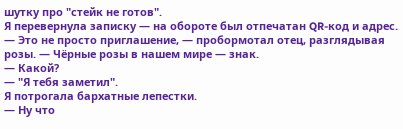шутку про "стейк не готов".
Я перевернула записку — на обороте был отпечатан QR-код и адрес.
— Это не просто приглашение, — пробормотал отец, разглядывая розы. — Чёрные розы в нашем мире — знак.
— Какой?
— "Я тебя заметил".
Я потрогала бархатные лепестки.
— Ну что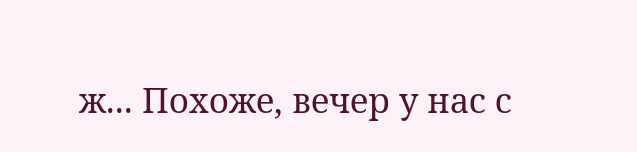ж... Похоже, вечер у нас с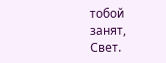тобой занят, Свет.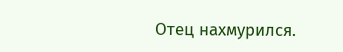Отец нахмурился.